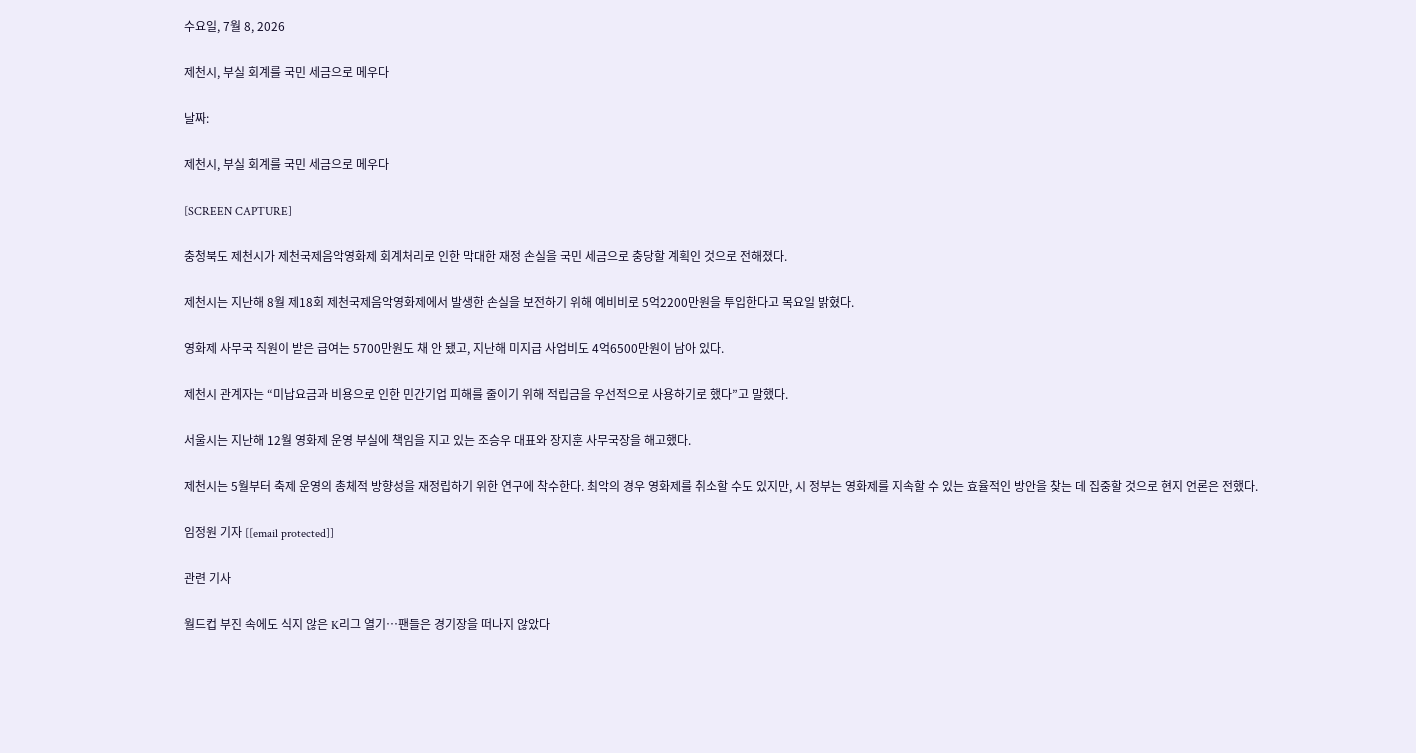수요일, 7월 8, 2026

제천시, 부실 회계를 국민 세금으로 메우다

날짜:

제천시, 부실 회계를 국민 세금으로 메우다

[SCREEN CAPTURE]

충청북도 제천시가 제천국제음악영화제 회계처리로 인한 막대한 재정 손실을 국민 세금으로 충당할 계획인 것으로 전해졌다.

제천시는 지난해 8월 제18회 제천국제음악영화제에서 발생한 손실을 보전하기 위해 예비비로 5억2200만원을 투입한다고 목요일 밝혔다.

영화제 사무국 직원이 받은 급여는 5700만원도 채 안 됐고, 지난해 미지급 사업비도 4억6500만원이 남아 있다.

제천시 관계자는 “미납요금과 비용으로 인한 민간기업 피해를 줄이기 위해 적립금을 우선적으로 사용하기로 했다”고 말했다.

서울시는 지난해 12월 영화제 운영 부실에 책임을 지고 있는 조승우 대표와 장지훈 사무국장을 해고했다.

제천시는 5월부터 축제 운영의 총체적 방향성을 재정립하기 위한 연구에 착수한다. 최악의 경우 영화제를 취소할 수도 있지만, 시 정부는 영화제를 지속할 수 있는 효율적인 방안을 찾는 데 집중할 것으로 현지 언론은 전했다.

임정원 기자 [[email protected]]

관련 기사

월드컵 부진 속에도 식지 않은 K리그 열기…팬들은 경기장을 떠나지 않았다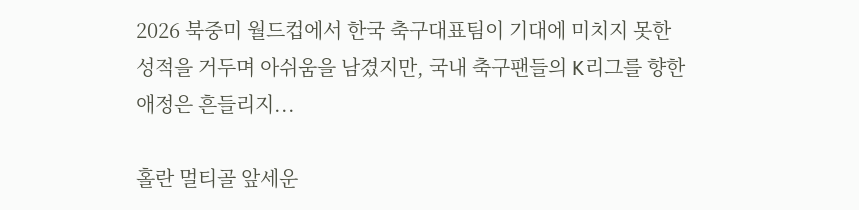2026 북중미 월드컵에서 한국 축구대표팀이 기대에 미치지 못한 성적을 거두며 아쉬움을 남겼지만, 국내 축구팬들의 K리그를 향한 애정은 흔들리지...

홀란 멀티골 앞세운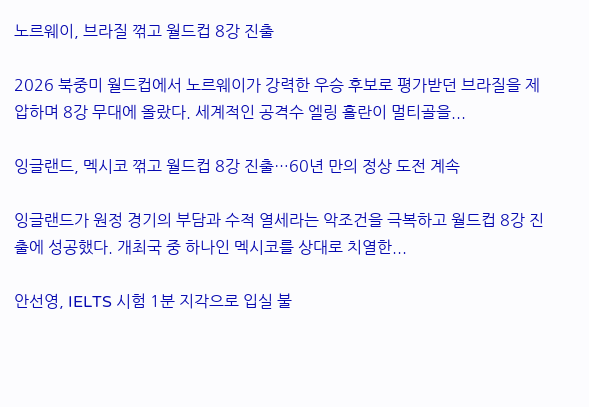노르웨이, 브라질 꺾고 월드컵 8강 진출

2026 북중미 월드컵에서 노르웨이가 강력한 우승 후보로 평가받던 브라질을 제압하며 8강 무대에 올랐다. 세계적인 공격수 엘링 홀란이 멀티골을...

잉글랜드, 멕시코 꺾고 월드컵 8강 진출…60년 만의 정상 도전 계속

잉글랜드가 원정 경기의 부담과 수적 열세라는 악조건을 극복하고 월드컵 8강 진출에 성공했다. 개최국 중 하나인 멕시코를 상대로 치열한...

안선영, IELTS 시험 1분 지각으로 입실 불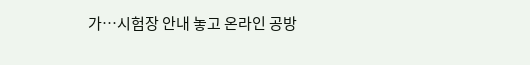가…시험장 안내 놓고 온라인 공방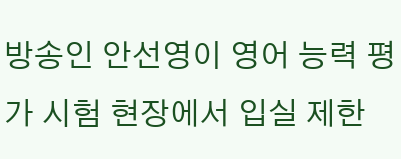방송인 안선영이 영어 능력 평가 시험 현장에서 입실 제한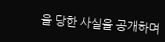을 당한 사실을 공개하며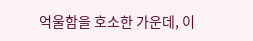억울함을 호소한 가운데, 이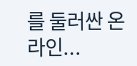를 둘러싼 온라인...